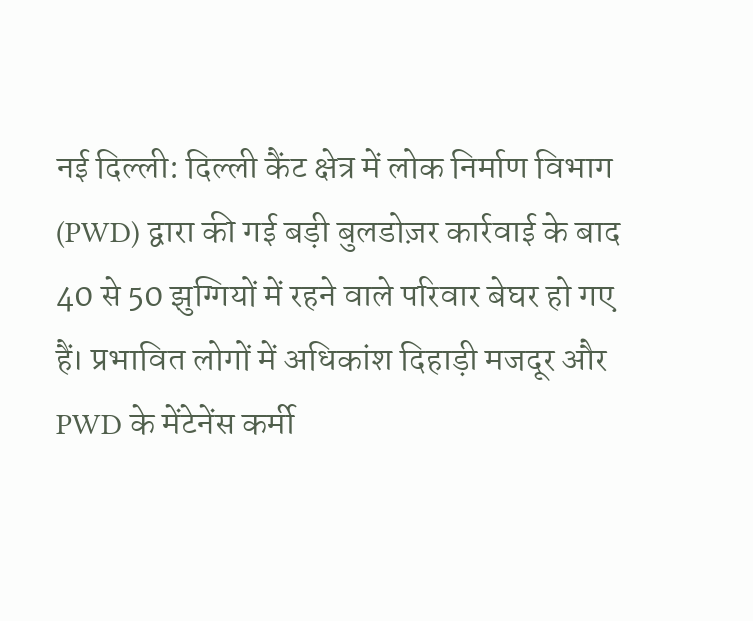नई दिल्ली: दिल्ली कैंट क्षेत्र में लोक निर्माण विभाग (PWD) द्वारा की गई बड़ी बुलडोज़र कार्रवाई के बाद 40 से 50 झुग्गियों में रहने वाले परिवार बेघर हो गए हैं। प्रभावित लोगों में अधिकांश दिहाड़ी मजदूर और PWD के मेंटेनेंस कर्मी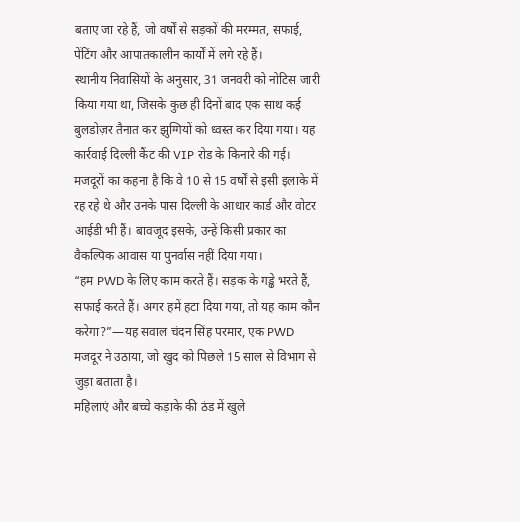बताए जा रहे हैं, जो वर्षों से सड़कों की मरम्मत, सफाई, पेंटिंग और आपातकालीन कार्यों में लगे रहे हैं।
स्थानीय निवासियों के अनुसार, 31 जनवरी को नोटिस जारी किया गया था, जिसके कुछ ही दिनों बाद एक साथ कई बुलडोज़र तैनात कर झुग्गियों को ध्वस्त कर दिया गया। यह कार्रवाई दिल्ली कैंट की VIP रोड के किनारे की गई।
मजदूरों का कहना है कि वे 10 से 15 वर्षों से इसी इलाके में रह रहे थे और उनके पास दिल्ली के आधार कार्ड और वोटर आईडी भी हैं। बावजूद इसके, उन्हें किसी प्रकार का वैकल्पिक आवास या पुनर्वास नहीं दिया गया।
“हम PWD के लिए काम करते हैं। सड़क के गड्ढे भरते हैं, सफाई करते हैं। अगर हमें हटा दिया गया, तो यह काम कौन करेगा?”—यह सवाल चंदन सिंह परमार, एक PWD मजदूर ने उठाया, जो खुद को पिछले 15 साल से विभाग से जुड़ा बताता है।
महिलाएं और बच्चे कड़ाके की ठंड में खुले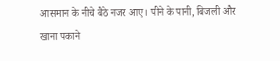आसमान के नीचे बैठे नजर आए। पीने के पानी, बिजली और खाना पकाने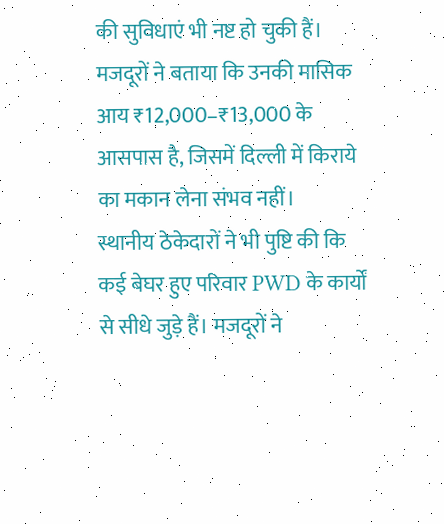की सुविधाएं भी नष्ट हो चुकी हैं। मजदूरों ने बताया कि उनकी मासिक आय ₹12,000–₹13,000 के आसपास है, जिसमें दिल्ली में किराये का मकान लेना संभव नहीं।
स्थानीय ठेकेदारों ने भी पुष्टि की कि कई बेघर हुए परिवार PWD के कार्यों से सीधे जुड़े हैं। मजदूरों ने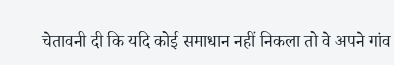चेतावनी दी कि यदि कोई समाधान नहीं निकला तो वे अपने गांव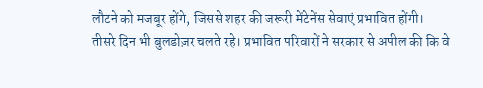लौटने को मजबूर होंगे, जिससे शहर की जरूरी मेंटेनेंस सेवाएं प्रभावित होंगी।
तीसरे दिन भी बुलडोज़र चलते रहे। प्रभावित परिवारों ने सरकार से अपील की कि वे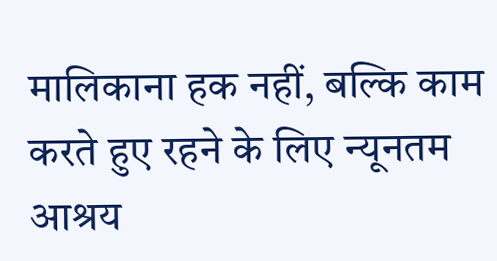मालिकाना हक नहीं, बल्कि काम करते हुए रहने के लिए न्यूनतम आश्रय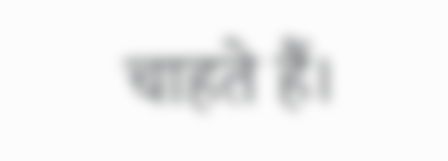चाहते हैं।